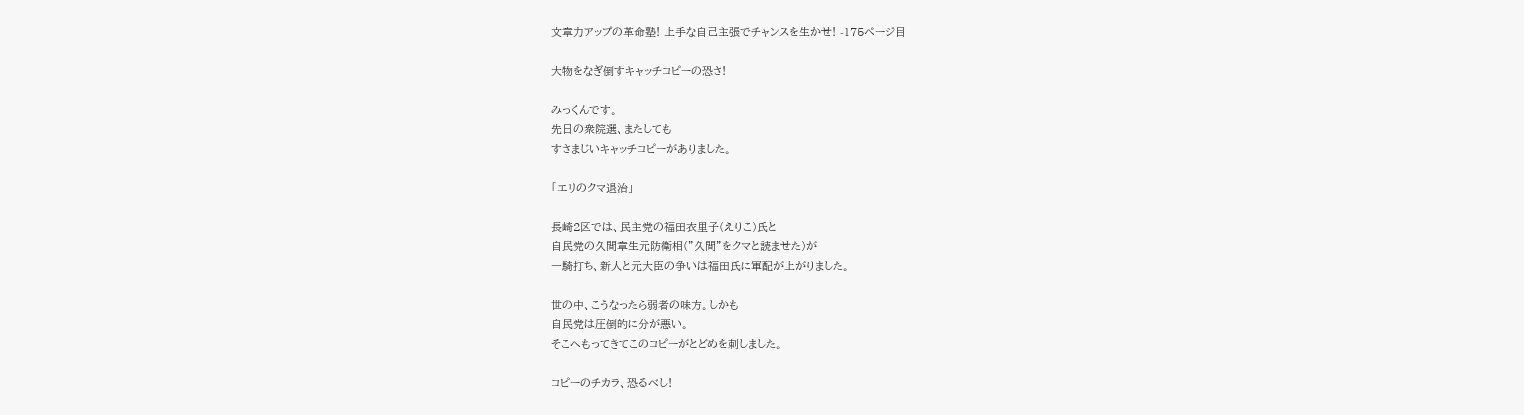文章力アップの革命塾! 上手な自己主張でチャンスを生かせ! -175ページ目

大物をなぎ倒すキャッチコピーの恐さ!

みっくんです。
先日の衆院選、またしても
すさまじいキャッチコピーがありました。

「エリのクマ退治」

長崎2区では、民主党の福田衣里子(えりこ)氏と
自民党の久間章生元防衛相(”久間”をクマと読ませた)が
一騎打ち、新人と元大臣の争いは福田氏に軍配が上がりました。

世の中、こうなったら弱者の味方。しかも
自民党は圧倒的に分が悪い。
そこへもってきてこのコピーがとどめを刺しました。

コピーのチカラ、恐るべし!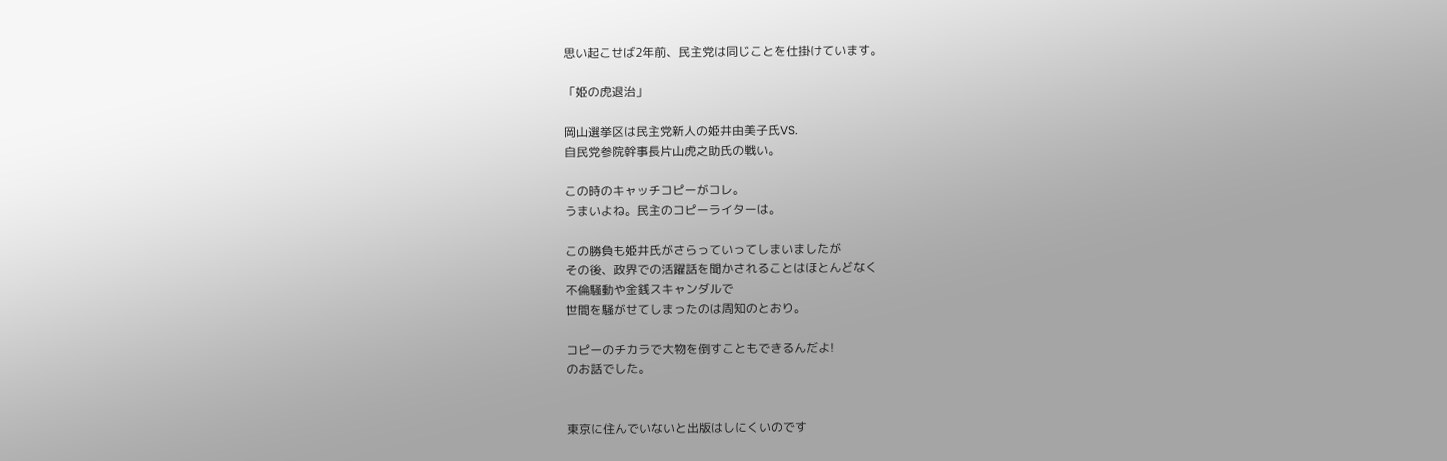思い起こせば2年前、民主党は同じことを仕掛けています。

「姫の虎退治」

岡山選挙区は民主党新人の姫井由美子氏VS.
自民党参院幹事長片山虎之助氏の戦い。

この時のキャッチコピーがコレ。
うまいよね。民主のコピーライターは。

この勝負も姫井氏がさらっていってしまいましたが
その後、政界での活躍話を聞かされることはほとんどなく
不倫騒動や金銭スキャンダルで
世間を騒がせてしまったのは周知のとおり。

コピーのチカラで大物を倒すこともできるんだよ!
のお話でした。


東京に住んでいないと出版はしにくいのです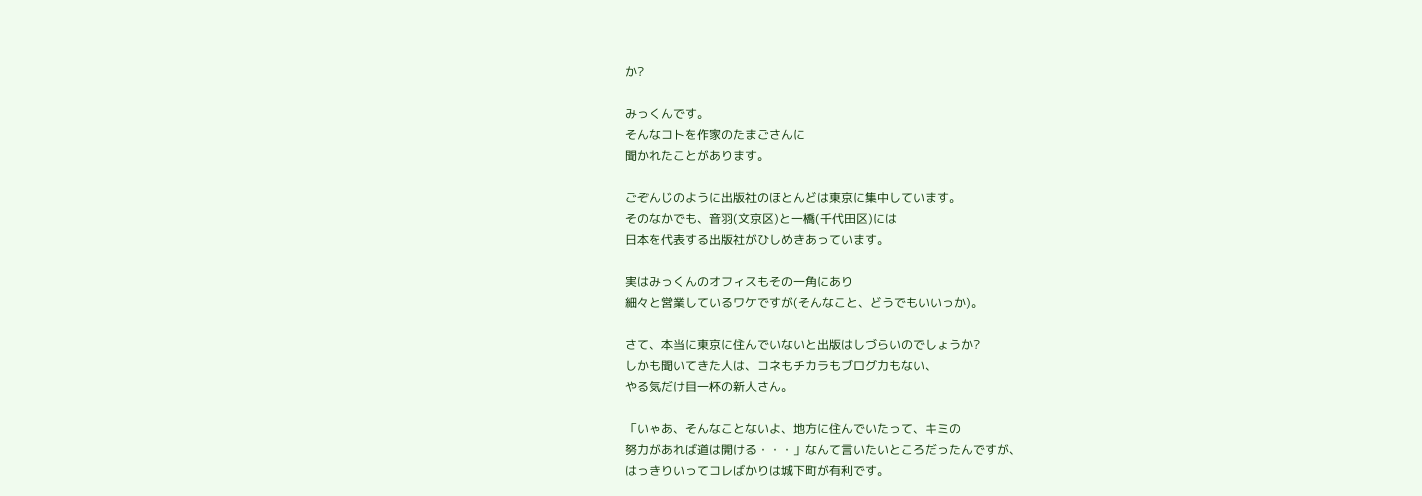か?

みっくんです。
そんなコトを作家のたまごさんに
聞かれたことがあります。

ごぞんじのように出版社のほとんどは東京に集中しています。
そのなかでも、音羽(文京区)と一橋(千代田区)には
日本を代表する出版社がひしめきあっています。

実はみっくんのオフィスもその一角にあり
細々と営業しているワケですが(そんなこと、どうでもいいっか)。

さて、本当に東京に住んでいないと出版はしづらいのでしょうか?
しかも聞いてきた人は、コネもチカラもブログ力もない、
やる気だけ目一杯の新人さん。

「いゃあ、そんなことないよ、地方に住んでいたって、キミの
努力があれば道は開ける・・・」なんて言いたいところだったんですが、
はっきりいってコレばかりは城下町が有利です。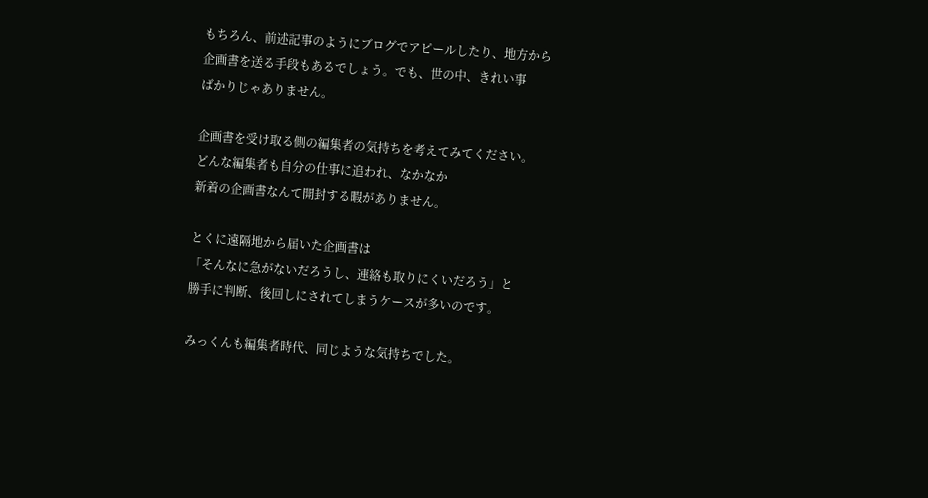もちろん、前述記事のようにブログでアピールしたり、地方から
企画書を送る手段もあるでしょう。でも、世の中、きれい事
ばかりじゃありません。

企画書を受け取る側の編集者の気持ちを考えてみてください。
どんな編集者も自分の仕事に追われ、なかなか
新着の企画書なんて開封する暇がありません。

とくに遠隔地から届いた企画書は
「そんなに急がないだろうし、連絡も取りにくいだろう」と
勝手に判断、後回しにされてしまうケースが多いのです。

みっくんも編集者時代、同じような気持ちでした。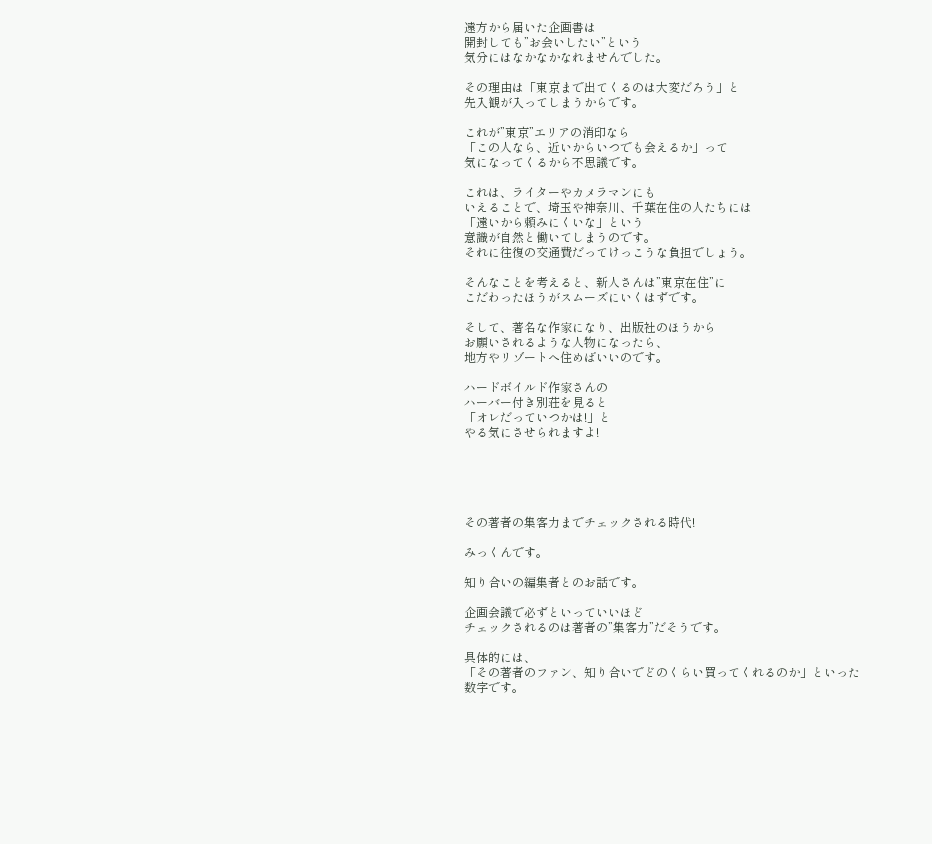遠方から届いた企画書は
開封しても”お会いしたい”という
気分にはなかなかなれませんでした。

その理由は「東京まで出てくるのは大変だろう」と
先入観が入ってしまうからです。

これが”東京”エリアの消印なら
「この人なら、近いからいつでも会えるか」って
気になってくるから不思議です。

これは、ライターやカメラマンにも
いえることで、埼玉や神奈川、千葉在住の人たちには
「遠いから頼みにくいな」という
意識が自然と働いてしまうのです。
それに往復の交通費だってけっこうな負担でしょう。

そんなことを考えると、新人さんは”東京在住”に
こだわったほうがスムーズにいくはずです。

そして、著名な作家になり、出版社のほうから
お願いされるような人物になったら、
地方やリゾートへ住めばいいのです。

ハードボイルド作家さんの
ハーバー付き別荘を見ると
「オレだっていつかは!」と
やる気にさせられますよ!





その著者の集客力までチェックされる時代!

みっくんです。

知り合いの編集者とのお話です。

企画会議で必ずといっていいほど
チェックされるのは著者の”集客力”だそうです。

具体的には、
「その著者のファン、知り合いでどのくらい買ってくれるのか」といった
数字です。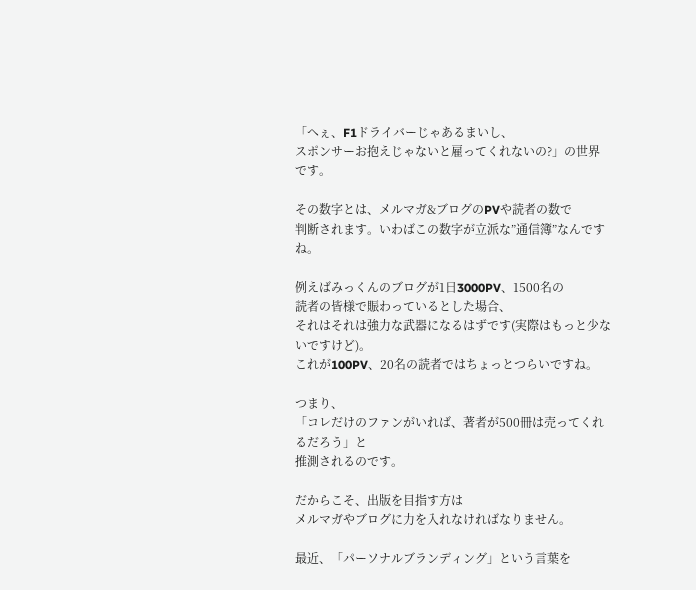「へぇ、F1ドライバーじゃあるまいし、
スポンサーお抱えじゃないと雇ってくれないの?」の世界です。

その数字とは、メルマガ&ブログのPVや読者の数で
判断されます。いわばこの数字が立派な”通信簿”なんですね。

例えばみっくんのブログが1日3000PV、1500名の
読者の皆様で賑わっているとした場合、
それはそれは強力な武器になるはずです(実際はもっと少ないですけど)。
これが100PV、20名の読者ではちょっとつらいですね。

つまり、
「コレだけのファンがいれば、著者が500冊は売ってくれるだろう」と
推測されるのです。

だからこそ、出版を目指す方は
メルマガやブログに力を入れなければなりません。

最近、「パーソナルブランディング」という言葉を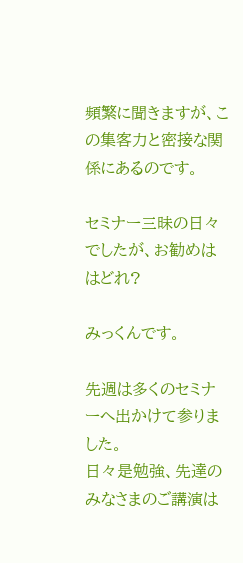頻繁に聞きますが、この集客力と密接な関係にあるのです。

セミナー三昧の日々でしたが、お勧めははどれ?

みっくんです。

先週は多くのセミナーへ出かけて参りました。
日々是勉強、先達のみなさまのご講演は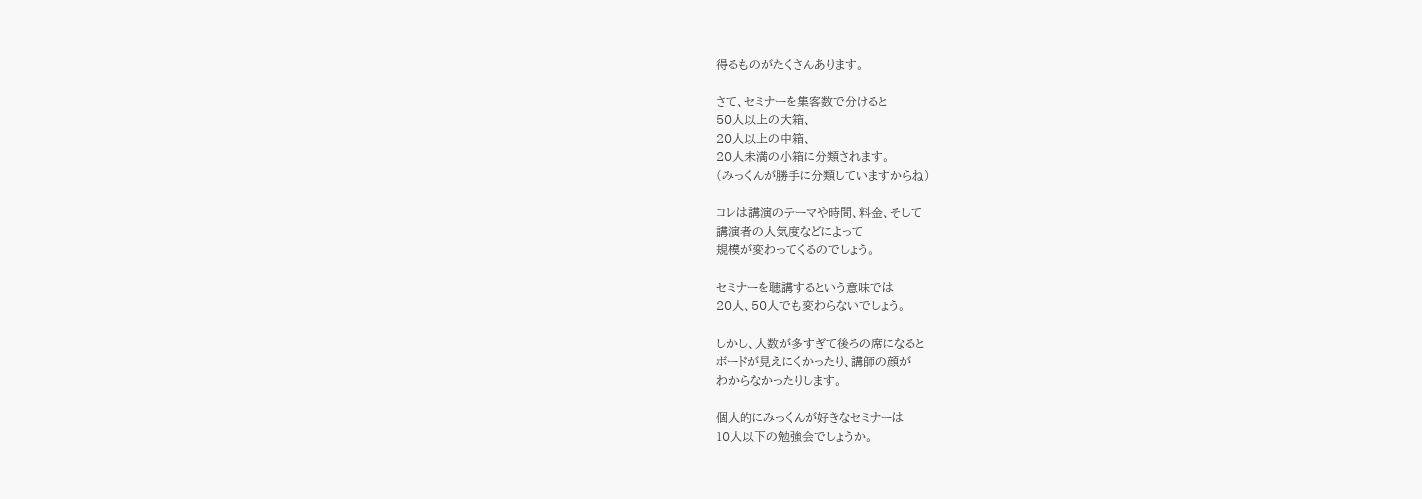得るものがたくさんあります。

さて、セミナーを集客数で分けると
50人以上の大箱、
20人以上の中箱、
20人未満の小箱に分類されます。
(みっくんが勝手に分類していますからね)

コレは講演のテーマや時間、料金、そして
講演者の人気度などによって
規模が変わってくるのでしょう。

セミナーを聴講するという意味では
20人、50人でも変わらないでしょう。

しかし、人数が多すぎて後ろの席になると
ボードが見えにくかったり、講師の顔が
わからなかったりします。

個人的にみっくんが好きなセミナーは
10人以下の勉強会でしょうか。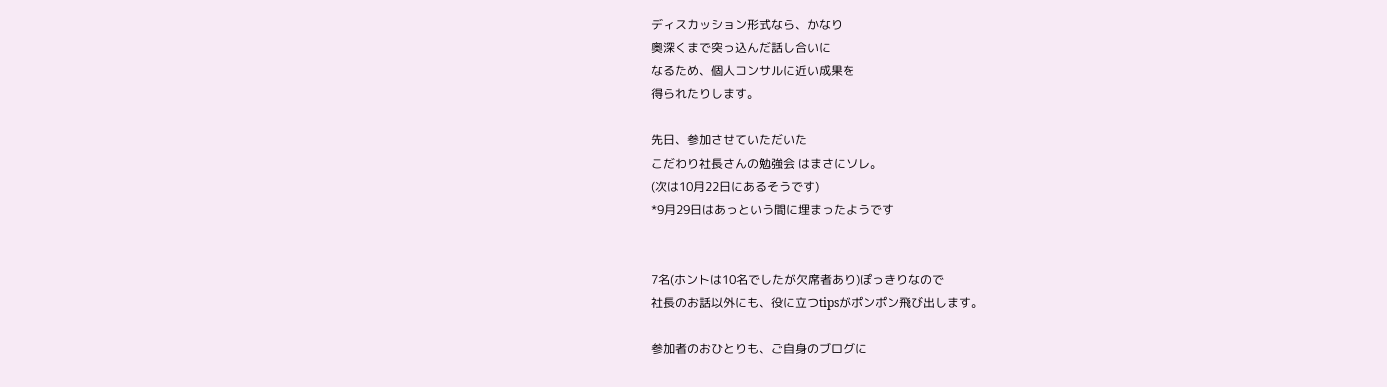ディスカッション形式なら、かなり
奥深くまで突っ込んだ話し合いに
なるため、個人コンサルに近い成果を
得られたりします。

先日、参加させていただいた
こだわり社長さんの勉強会 はまさにソレ。
(次は10月22日にあるそうです)
*9月29日はあっという間に埋まったようです


7名(ホントは10名でしたが欠席者あり)ぽっきりなので
社長のお話以外にも、役に立つtipsがポンポン飛び出します。

参加者のおひとりも、ご自身のブログに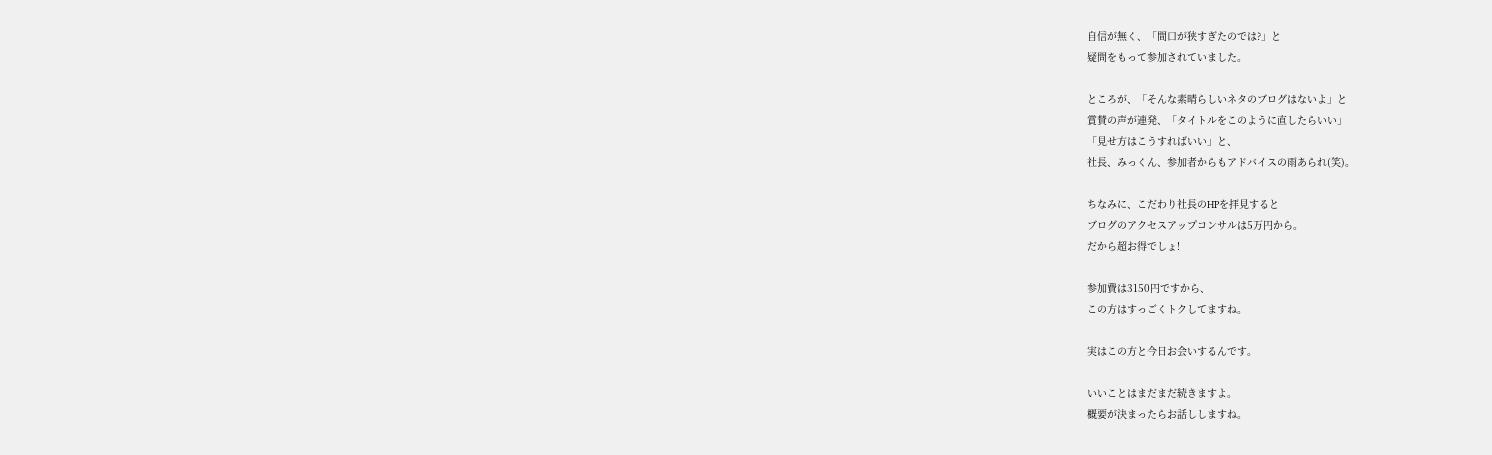自信が無く、「間口が狭すぎたのでは?」と
疑問をもって参加されていました。

ところが、「そんな素晴らしいネタのブログはないよ」と
賞賛の声が連発、「タイトルをこのように直したらいい」
「見せ方はこうすればいい」と、
社長、みっくん、参加者からもアドバイスの雨あられ(笑)。

ちなみに、こだわり社長のHPを拝見すると
ブログのアクセスアップコンサルは5万円から。
だから超お得でしょ!

参加費は3150円ですから、
この方はすっごくトクしてますね。

実はこの方と今日お会いするんです。

いいことはまだまだ続きますよ。
概要が決まったらお話ししますね。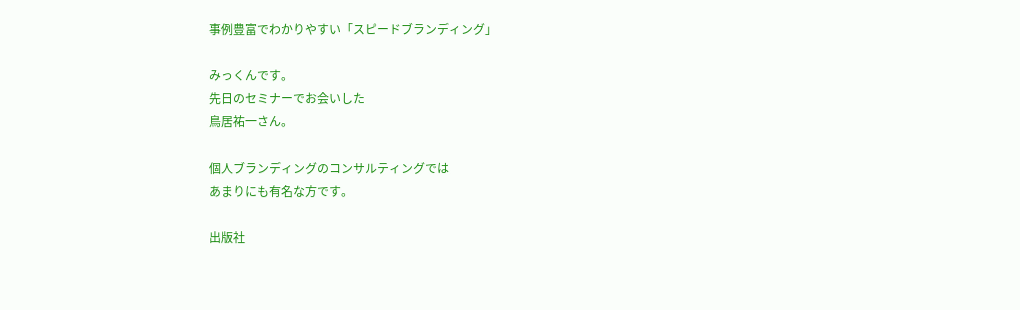事例豊富でわかりやすい「スピードブランディング」

みっくんです。
先日のセミナーでお会いした
鳥居祐一さん。

個人ブランディングのコンサルティングでは
あまりにも有名な方です。

出版社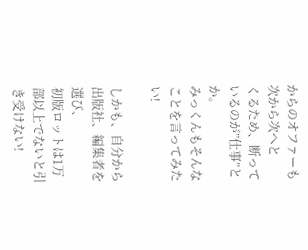からのオファーも次から次へと
くるため、断っているのが”仕事”とか。
みっくんもそんなことを言ってみたい!

しかも、自分から出版社、編集者を選び、
初版ロットは1万部以上でないと引き受けない!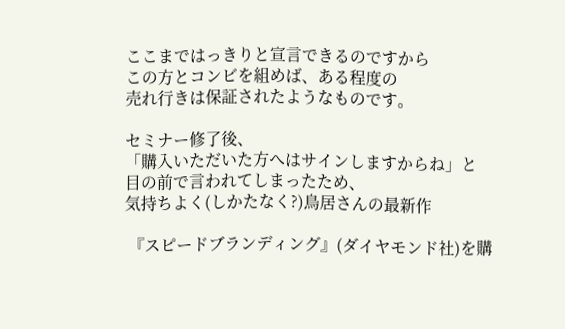ここまではっきりと宣言できるのですから
この方とコンビを組めば、ある程度の
売れ行きは保証されたようなものです。

セミナー修了後、
「購入いただいた方へはサインしますからね」と
目の前で言われてしまったため、
気持ちよく(しかたなく?)鳥居さんの最新作

 『スピードブランディング』(ダイヤモンド社)を購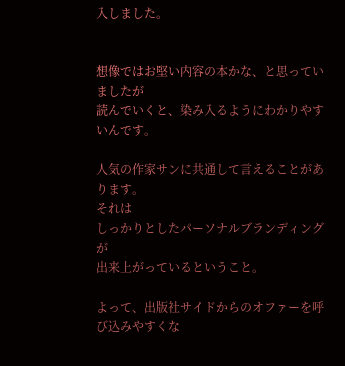入しました。


想像ではお堅い内容の本かな、と思っていましたが
読んでいくと、染み入るようにわかりやすいんです。

人気の作家サンに共通して言えることがあります。
それは
しっかりとしたパーソナルブランディングが
出来上がっているということ。

よって、出版社サイドからのオファーを呼び込みやすくな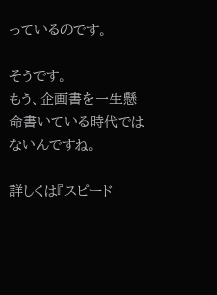っているのです。

そうです。
もう、企画書を一生懸命書いている時代ではないんですね。

詳しくは『スピード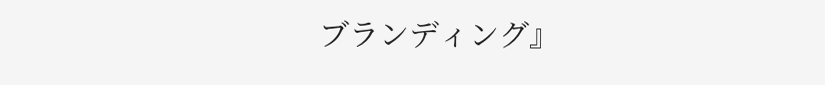ブランディング』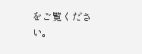をご覧ください。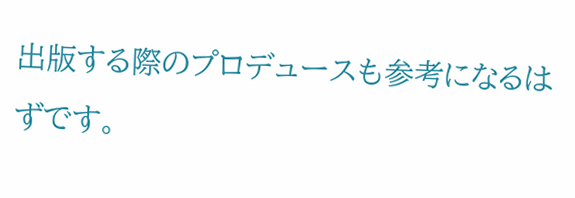出版する際のプロデュースも参考になるはずです。